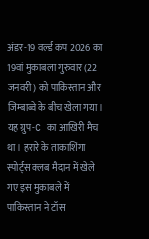अंडर-19 वर्ल्ड कप 2026 का 19वां मुकाबला गुरुवार (22 जनवरी) को पाकिस्तान और जिम्बाब्वे के बीच खेला गया। यह ग्रुप-C का आखिरी मैच था। हरारे के ताकाशिंगा स्पोर्ट्स क्लब मैदान में खेले गए इस मुकाबले में पाकिस्तान ने टॉस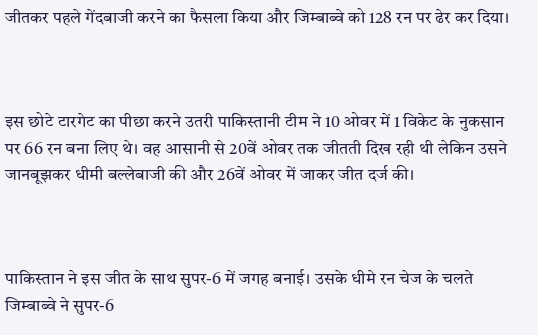जीतकर पहले गेंदबाजी करने का फैसला किया और जिम्बाब्वे को 128 रन पर ढेर कर दिया।



इस छोटे टारगेट का पीछा करने उतरी पाकिस्तानी टीम ने 10 ओवर में 1 विकेट के नुकसान पर 66 रन बना लिए थे। वह आसानी से 20वें ओवर तक जीतती दिख रही थी लेकिन उसने जानबूझकर धीमी बल्लेबाजी की और 26वें ओवर में जाकर जीत दर्ज की।



पाकिस्तान ने इस जीत के साथ सुपर-6 में जगह बनाई। उसके धीमे रन चेज के चलते जिम्बाब्वे ने सुपर-6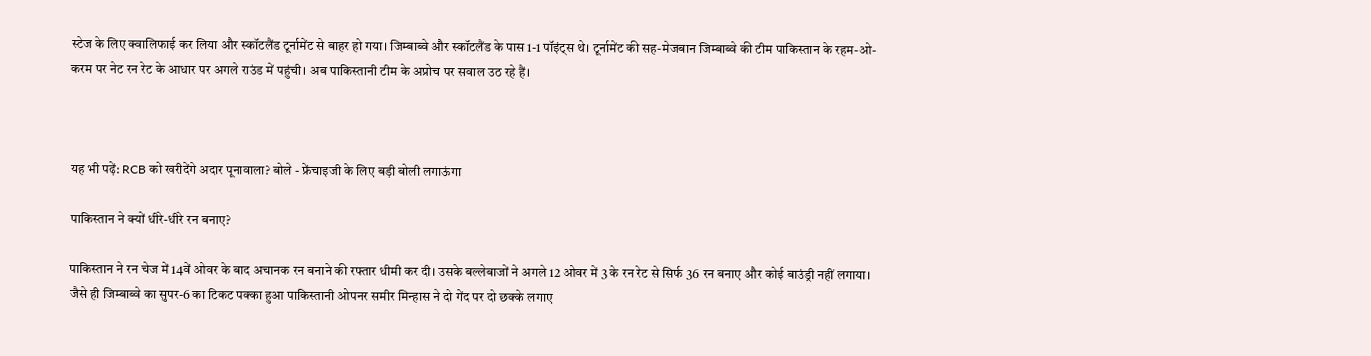स्टेज के लिए क्वालिफाई कर लिया और स्कॉटलैंड टूर्नामेंट से बाहर हो गया। जिम्बाब्वे और स्कॉटलैंड के पास 1-1 पॉइंट्स थे। टूर्नामेंट की सह-मेजबान जिम्बाब्वे की टीम पाकिस्तान के रहम-ओ-करम पर नेट रन रेट के आधार पर अगले राउंड में पहुंची। अब पाकिस्तानी टीम के अप्रोच पर सवाल उठ रहे हैं।



यह भी पढ़ें: RCB को खरीदेंगे अदार पूनावाला? बोले - फ्रेंचाइजी के लिए बड़ी बोली लगाऊंगा

पाकिस्तान ने क्यों धीरे-धीरे रन बनाए?

पाकिस्तान ने रन चेज में 14वें ओवर के बाद अचानक रन बनाने की रफ्तार धीमी कर दी। उसके बल्लेबाजों ने अगले 12 ओवर में 3 के रन रेट से सिर्फ 36 रन बनाए और कोई बाउंड्री नहीं लगाया। जैसे ही जिम्बाब्वे का सुपर-6 का टिकट पक्का हुआ पाकिस्तानी ओपनर समीर मिन्हास ने दो गेंद पर दो छक्के लगाए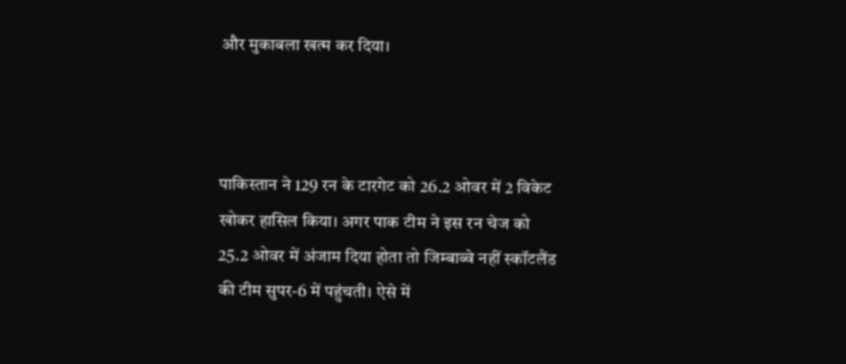और मुकाबला खत्म कर दिया।



पाकिस्तान ने 129 रन के टारगेट को 26.2 ओवर में 2 विकेट खोकर हासिल किया। अगर पाक टीम ने इस रन चेज को 25.2 ओवर में अंजाम दिया होता तो जिम्बाब्वे नहीं स्कॉटलैंड की टीम सुपर-6 में पहुंचती। ऐसे में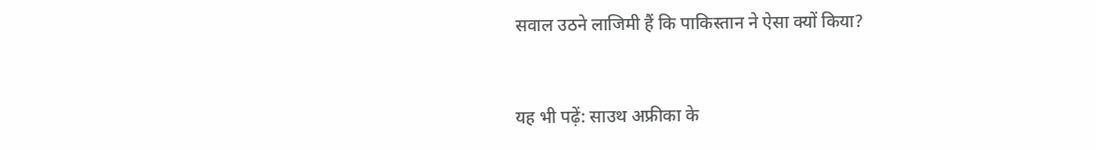सवाल उठने लाजिमी हैं कि पाकिस्तान ने ऐसा क्यों किया?



यह भी पढ़ें: साउथ अफ्रीका के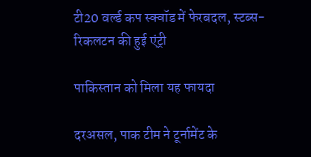टी20 वर्ल्ड कप स्क्वॉड में फेरबदल, स्टब्स-रिकलटन की हुई एंट्री

पाकिस्तान को मिला यह फायदा

दरअसल, पाक टीम ने टूर्नामेंट के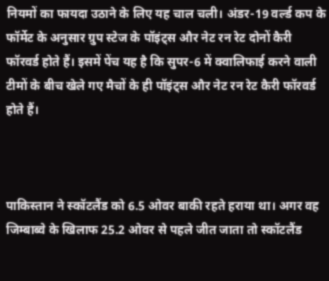नियमों का फायदा उठाने के लिए यह चाल चली। अंडर-19 वर्ल्ड कप के फॉर्मेट के अनुसार ग्रुप स्टेज के पॉइंट्स और नेट रन रेट दोनों कैरी फॉरवर्ड होते हैं। इसमें पेंच यह है कि सुपर-6 में क्वालिफाई करने वाली टीमों के बीच खेले गए मैचों के ही पॉइंट्स और नेट रन रेट कैरी फॉरवर्ड होते हैं।



पाकिस्तान ने स्कॉटलैंड को 6.5 ओवर बाकी रहते हराया था। अगर वह जिम्बाब्वे के खिलाफ 25.2 ओवर से पहले जीत जाता तो स्कॉटलैंड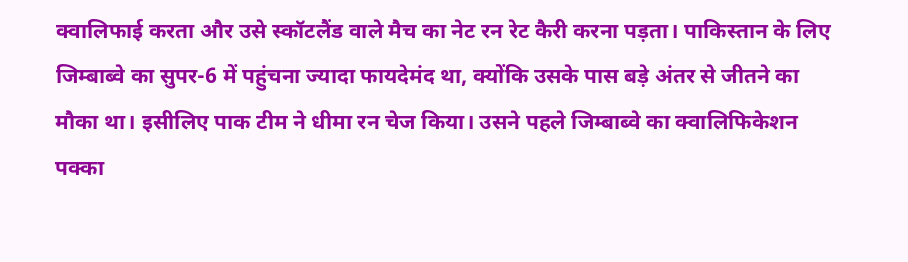क्वालिफाई करता और उसे स्कॉटलैंड वाले मैच का नेट रन रेट कैरी करना पड़ता। पाकिस्तान के लिए जिम्बाब्वे का सुपर-6 में पहुंचना ज्यादा फायदेमंद था, क्योंकि उसके पास बड़े अंतर से जीतने का मौका था। इसीलिए पाक टीम ने धीमा रन चेज किया। उसने पहले जिम्बाब्वे का क्वालिफिकेशन पक्का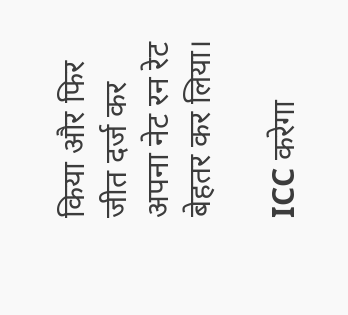किया और फिर जीत दर्ज कर अपना नेट रन रेट बेहतर कर लिया।

ICC करेगा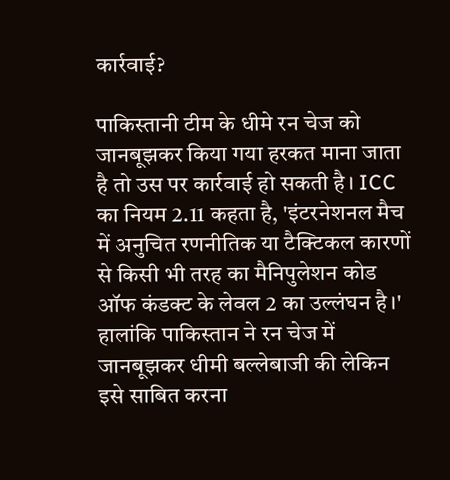कार्रवाई?

पाकिस्तानी टीम के धीमे रन चेज को जानबूझकर किया गया हरकत माना जाता है तो उस पर कार्रवाई हो सकती है। ICC का नियम 2.11 कहता है, 'इंटरनेशनल मैच में अनुचित रणनीतिक या टैक्टिकल कारणों से किसी भी तरह का मैनिपुलेशन कोड ऑफ कंडक्ट के लेवल 2 का उल्लंघन है।' हालांकि पाकिस्तान ने रन चेज में जानबूझकर धीमी बल्लेबाजी की लेकिन इसे साबित करना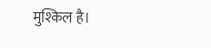मुश्किल है।